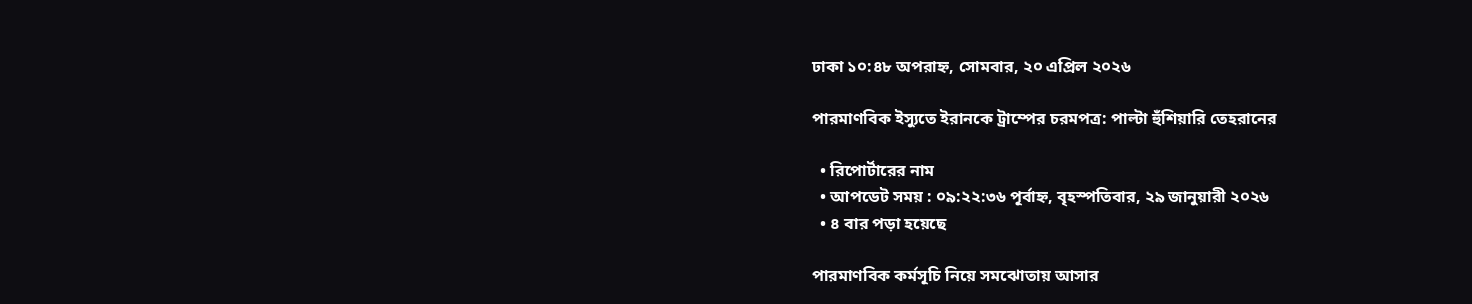ঢাকা ১০:৪৮ অপরাহ্ন, সোমবার, ২০ এপ্রিল ২০২৬

পারমাণবিক ইস্যুতে ইরানকে ট্রাম্পের চরমপত্র: পাল্টা হুঁশিয়ারি তেহরানের

  • রিপোর্টারের নাম
  • আপডেট সময় : ০৯:২২:৩৬ পূর্বাহ্ন, বৃহস্পতিবার, ২৯ জানুয়ারী ২০২৬
  • ৪ বার পড়া হয়েছে

পারমাণবিক কর্মসূচি নিয়ে সমঝোতায় আসার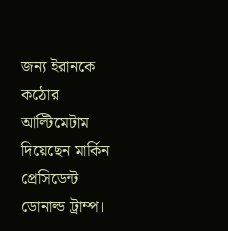জন্য ইরানকে কঠোর আল্টিমেটাম দিয়েছেন মার্কিন প্রেসিডেন্ট ডোনাল্ড ট্রাম্প।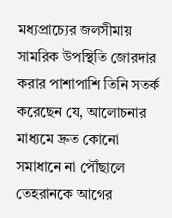মধ্যপ্রাচ্যের জলসীমায় সামরিক উপস্থিতি জোরদার করার পাশাপাশি তিনি সতর্ক করেছেন যে, আলোচনার মাধ্যমে দ্রুত কোনো সমাধানে না পৌঁছালে তেহরানকে আগের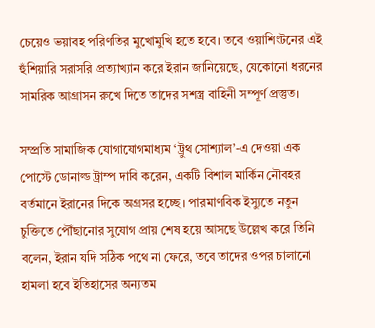চেয়েও ভয়াবহ পরিণতির মুখোমুখি হতে হবে। তবে ওয়াশিংটনের এই হুঁশিয়ারি সরাসরি প্রত্যাখ্যান করে ইরান জানিয়েছে, যেকোনো ধরনের সামরিক আগ্রাসন রুখে দিতে তাদের সশস্ত্র বাহিনী সম্পূর্ণ প্রস্তুত।

সম্প্রতি সামাজিক যোগাযোগমাধ্যম ‘ট্রুথ সোশ্যাল’-এ দেওয়া এক পোস্টে ডোনাল্ড ট্রাম্প দাবি করেন, একটি বিশাল মার্কিন নৌবহর বর্তমানে ইরানের দিকে অগ্রসর হচ্ছে। পারমাণবিক ইস্যুতে নতুন চুক্তিতে পৌঁছানোর সুযোগ প্রায় শেষ হয়ে আসছে উল্লেখ করে তিনি বলেন, ইরান যদি সঠিক পথে না ফেরে, তবে তাদের ওপর চালানো হামলা হবে ইতিহাসের অন্যতম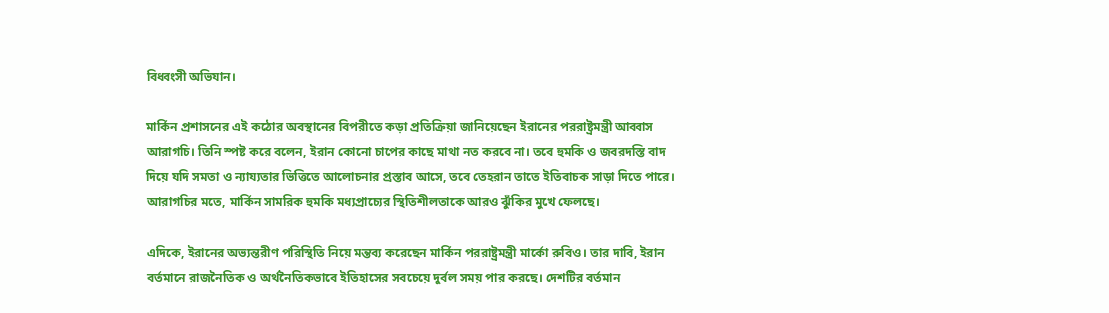বিধ্বংসী অভিযান।

মার্কিন প্রশাসনের এই কঠোর অবস্থানের বিপরীতে কড়া প্রতিক্রিয়া জানিয়েছেন ইরানের পররাষ্ট্রমন্ত্রী আব্বাস আরাগচি। তিনি স্পষ্ট করে বলেন, ইরান কোনো চাপের কাছে মাথা নত করবে না। তবে হুমকি ও জবরদস্তি বাদ দিয়ে যদি সমতা ও ন্যায্যতার ভিত্তিতে আলোচনার প্রস্তাব আসে, তবে তেহরান তাতে ইতিবাচক সাড়া দিতে পারে। আরাগচির মতে, মার্কিন সামরিক হুমকি মধ্যপ্রাচ্যের স্থিতিশীলতাকে আরও ঝুঁকির মুখে ফেলছে।

এদিকে, ইরানের অভ্যন্তরীণ পরিস্থিতি নিয়ে মন্তব্য করেছেন মার্কিন পররাষ্ট্রমন্ত্রী মার্কো রুবিও। তার দাবি, ইরান বর্তমানে রাজনৈতিক ও অর্থনৈতিকভাবে ইতিহাসের সবচেয়ে দুর্বল সময় পার করছে। দেশটির বর্তমান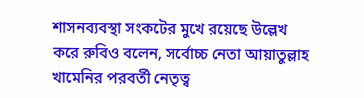শাসনব্যবস্থা সংকটের মুখে রয়েছে উল্লেখ করে রুবিও বলেন, সর্বোচ্চ নেতা আয়াতুল্লাহ খামেনির পরবর্তী নেতৃত্ব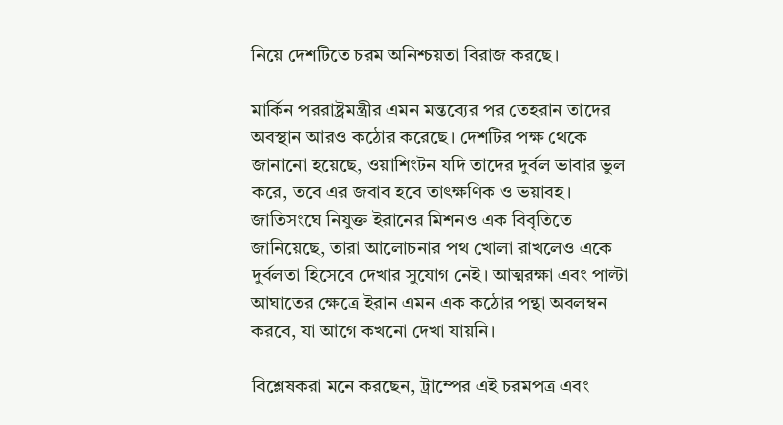নিয়ে দেশটিতে চরম অনিশ্চয়তা বিরাজ করছে।

মার্কিন পররাষ্ট্রমন্ত্রীর এমন মন্তব্যের পর তেহরান তাদের অবস্থান আরও কঠোর করেছে। দেশটির পক্ষ থেকে জানানো হয়েছে, ওয়াশিংটন যদি তাদের দুর্বল ভাবার ভুল করে, তবে এর জবাব হবে তাৎক্ষণিক ও ভয়াবহ। জাতিসংঘে নিযুক্ত ইরানের মিশনও এক বিবৃতিতে জানিয়েছে, তারা আলোচনার পথ খোলা রাখলেও একে দুর্বলতা হিসেবে দেখার সুযোগ নেই। আত্মরক্ষা এবং পাল্টা আঘাতের ক্ষেত্রে ইরান এমন এক কঠোর পন্থা অবলম্বন করবে, যা আগে কখনো দেখা যায়নি।

বিশ্লেষকরা মনে করছেন, ট্রাম্পের এই চরমপত্র এবং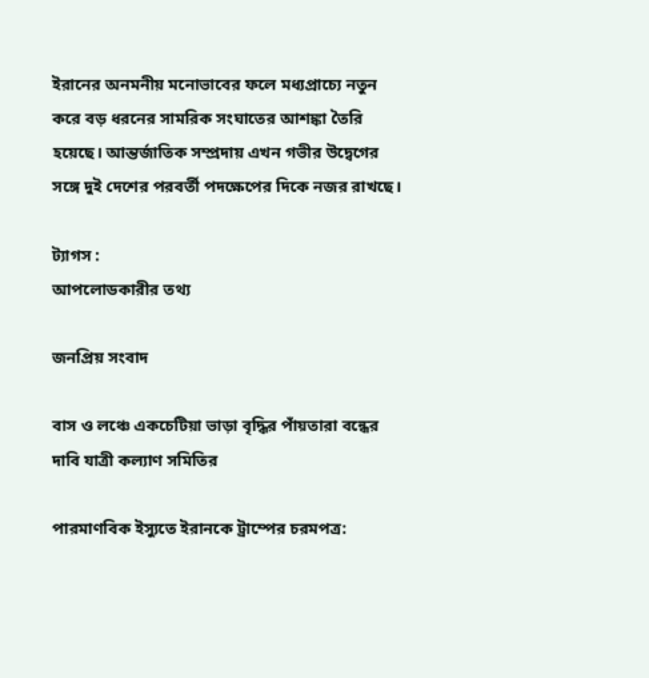ইরানের অনমনীয় মনোভাবের ফলে মধ্যপ্রাচ্যে নতুন করে বড় ধরনের সামরিক সংঘাতের আশঙ্কা তৈরি হয়েছে। আন্তর্জাতিক সম্প্রদায় এখন গভীর উদ্বেগের সঙ্গে দুই দেশের পরবর্তী পদক্ষেপের দিকে নজর রাখছে।

ট্যাগস :
আপলোডকারীর তথ্য

জনপ্রিয় সংবাদ

বাস ও লঞ্চে একচেটিয়া ভাড়া বৃদ্ধির পাঁয়তারা বন্ধের দাবি যাত্রী কল্যাণ সমিতির

পারমাণবিক ইস্যুতে ইরানকে ট্রাম্পের চরমপত্র: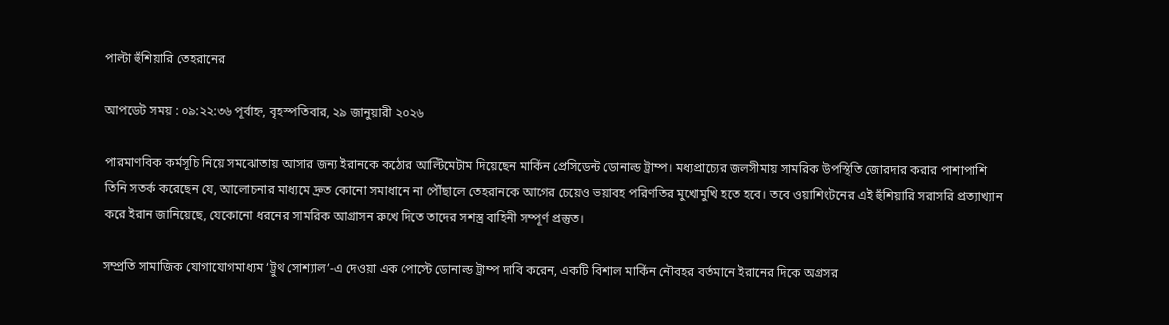পাল্টা হুঁশিয়ারি তেহরানের

আপডেট সময় : ০৯:২২:৩৬ পূর্বাহ্ন, বৃহস্পতিবার, ২৯ জানুয়ারী ২০২৬

পারমাণবিক কর্মসূচি নিয়ে সমঝোতায় আসার জন্য ইরানকে কঠোর আল্টিমেটাম দিয়েছেন মার্কিন প্রেসিডেন্ট ডোনাল্ড ট্রাম্প। মধ্যপ্রাচ্যের জলসীমায় সামরিক উপস্থিতি জোরদার করার পাশাপাশি তিনি সতর্ক করেছেন যে, আলোচনার মাধ্যমে দ্রুত কোনো সমাধানে না পৌঁছালে তেহরানকে আগের চেয়েও ভয়াবহ পরিণতির মুখোমুখি হতে হবে। তবে ওয়াশিংটনের এই হুঁশিয়ারি সরাসরি প্রত্যাখ্যান করে ইরান জানিয়েছে, যেকোনো ধরনের সামরিক আগ্রাসন রুখে দিতে তাদের সশস্ত্র বাহিনী সম্পূর্ণ প্রস্তুত।

সম্প্রতি সামাজিক যোগাযোগমাধ্যম ‘ট্রুথ সোশ্যাল’-এ দেওয়া এক পোস্টে ডোনাল্ড ট্রাম্প দাবি করেন, একটি বিশাল মার্কিন নৌবহর বর্তমানে ইরানের দিকে অগ্রসর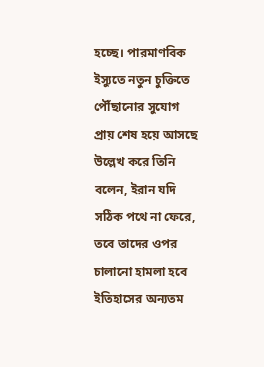হচ্ছে। পারমাণবিক ইস্যুতে নতুন চুক্তিতে পৌঁছানোর সুযোগ প্রায় শেষ হয়ে আসছে উল্লেখ করে তিনি বলেন, ইরান যদি সঠিক পথে না ফেরে, তবে তাদের ওপর চালানো হামলা হবে ইতিহাসের অন্যতম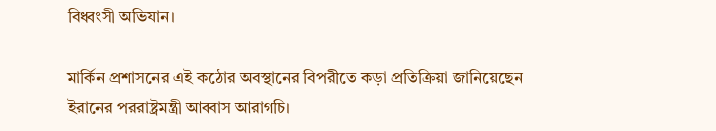বিধ্বংসী অভিযান।

মার্কিন প্রশাসনের এই কঠোর অবস্থানের বিপরীতে কড়া প্রতিক্রিয়া জানিয়েছেন ইরানের পররাষ্ট্রমন্ত্রী আব্বাস আরাগচি।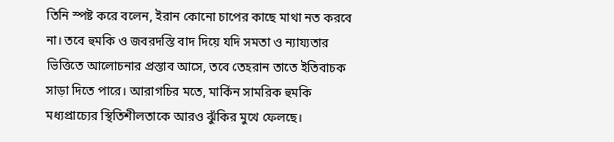তিনি স্পষ্ট করে বলেন, ইরান কোনো চাপের কাছে মাথা নত করবে না। তবে হুমকি ও জবরদস্তি বাদ দিয়ে যদি সমতা ও ন্যায্যতার ভিত্তিতে আলোচনার প্রস্তাব আসে, তবে তেহরান তাতে ইতিবাচক সাড়া দিতে পারে। আরাগচির মতে, মার্কিন সামরিক হুমকি মধ্যপ্রাচ্যের স্থিতিশীলতাকে আরও ঝুঁকির মুখে ফেলছে।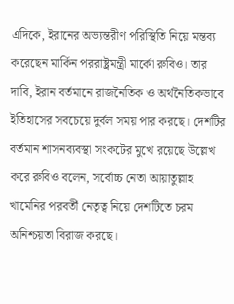এদিকে, ইরানের অভ্যন্তরীণ পরিস্থিতি নিয়ে মন্তব্য করেছেন মার্কিন পররাষ্ট্রমন্ত্রী মার্কো রুবিও। তার দাবি, ইরান বর্তমানে রাজনৈতিক ও অর্থনৈতিকভাবে ইতিহাসের সবচেয়ে দুর্বল সময় পার করছে। দেশটির বর্তমান শাসনব্যবস্থা সংকটের মুখে রয়েছে উল্লেখ করে রুবিও বলেন, সর্বোচ্চ নেতা আয়াতুল্লাহ খামেনির পরবর্তী নেতৃত্ব নিয়ে দেশটিতে চরম অনিশ্চয়তা বিরাজ করছে।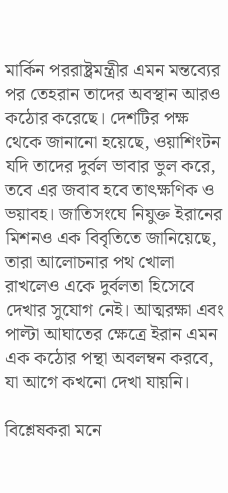মার্কিন পররাষ্ট্রমন্ত্রীর এমন মন্তব্যের পর তেহরান তাদের অবস্থান আরও কঠোর করেছে। দেশটির পক্ষ থেকে জানানো হয়েছে, ওয়াশিংটন যদি তাদের দুর্বল ভাবার ভুল করে, তবে এর জবাব হবে তাৎক্ষণিক ও ভয়াবহ। জাতিসংঘে নিযুক্ত ইরানের মিশনও এক বিবৃতিতে জানিয়েছে, তারা আলোচনার পথ খোলা রাখলেও একে দুর্বলতা হিসেবে দেখার সুযোগ নেই। আত্মরক্ষা এবং পাল্টা আঘাতের ক্ষেত্রে ইরান এমন এক কঠোর পন্থা অবলম্বন করবে, যা আগে কখনো দেখা যায়নি।

বিশ্লেষকরা মনে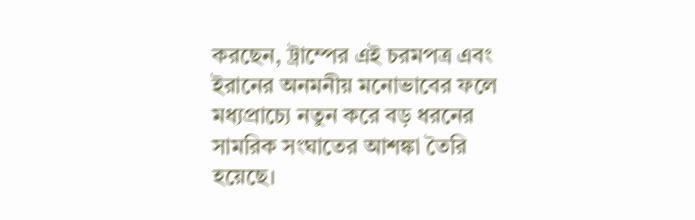করছেন, ট্রাম্পের এই চরমপত্র এবং ইরানের অনমনীয় মনোভাবের ফলে মধ্যপ্রাচ্যে নতুন করে বড় ধরনের সামরিক সংঘাতের আশঙ্কা তৈরি হয়েছে।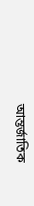আন্তর্জাতিক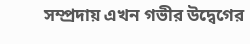সম্প্রদায় এখন গভীর উদ্বেগের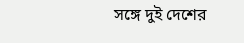সঙ্গে দুই দেশের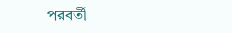পরবর্তী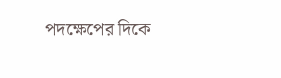পদক্ষেপের দিকে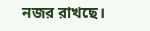নজর রাখছে।